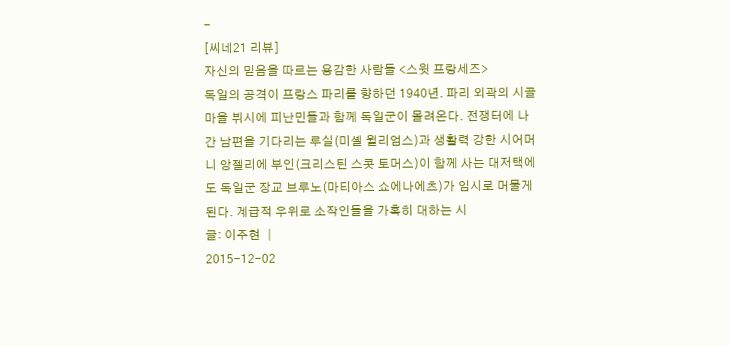-
[씨네21 리뷰]
자신의 믿음을 따르는 용감한 사람들 <스윗 프랑세즈>
독일의 공격이 프랑스 파리를 향하던 1940년. 파리 외곽의 시골 마을 뷔시에 피난민들과 함께 독일군이 몰려온다. 전쟁터에 나간 남편을 기다리는 루실(미셸 윌리엄스)과 생활력 강한 시어머니 앙젤리에 부인(크리스틴 스콧 토머스)이 함께 사는 대저택에도 독일군 장교 브루노(마티아스 쇼에나에츠)가 임시로 머물게 된다. 계급적 우위로 소작인들을 가혹히 대하는 시
글: 이주현 │
2015-12-02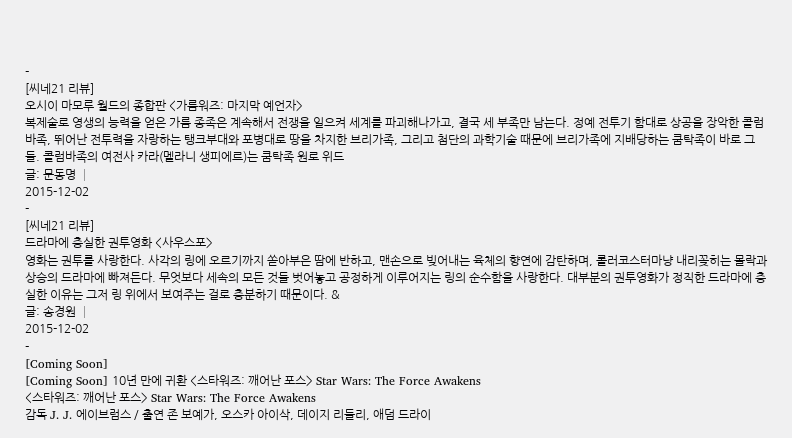-
[씨네21 리뷰]
오시이 마모루 월드의 종합판 <가름워즈: 마지막 예언자>
복제술로 영생의 능력을 얻은 가름 종족은 계속해서 전쟁을 일으켜 세계를 파괴해나가고, 결국 세 부족만 남는다. 정예 전투기 함대로 상공을 장악한 콜럼바족, 뛰어난 전투력을 자랑하는 탱크부대와 포병대로 땅을 차지한 브리가족, 그리고 첨단의 과학기술 때문에 브리가족에 지배당하는 쿰탁족이 바로 그들. 콜럼바족의 여전사 카라(멜라니 생피에르)는 쿰탁족 원로 위드
글: 문동명 │
2015-12-02
-
[씨네21 리뷰]
드라마에 충실한 권투영화 <사우스포>
영화는 권투를 사랑한다. 사각의 링에 오르기까지 쏟아부은 땀에 반하고, 맨손으로 빚어내는 육체의 향연에 감탄하며, 롤러코스터마냥 내리꽂히는 몰락과 상승의 드라마에 빠져든다. 무엇보다 세속의 모든 것들 벗어놓고 공정하게 이루어지는 링의 순수함을 사랑한다. 대부분의 권투영화가 정직한 드라마에 충실한 이유는 그저 링 위에서 보여주는 걸로 충분하기 때문이다. &
글: 송경원 │
2015-12-02
-
[Coming Soon]
[Coming Soon] 10년 만에 귀환 <스타워즈: 깨어난 포스> Star Wars: The Force Awakens
<스타워즈: 깨어난 포스> Star Wars: The Force Awakens
감독 J. J. 에이브럼스 / 출연 존 보예가, 오스카 아이삭, 데이지 리들리, 애덤 드라이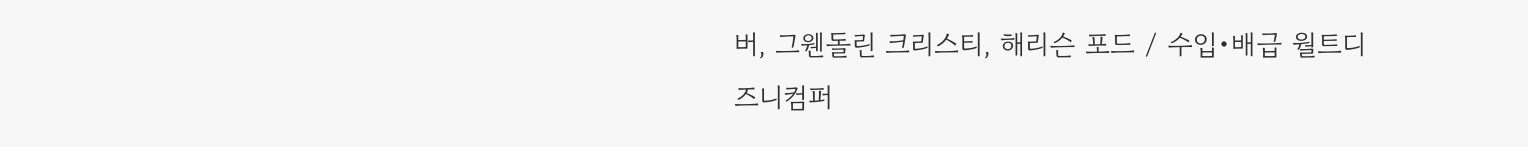버, 그웬돌린 크리스티, 해리슨 포드 / 수입•배급 월트디즈니컴퍼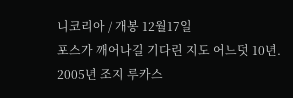니코리아 / 개봉 12월17일
포스가 깨어나길 기다린 지도 어느덧 10년. 2005년 조지 루카스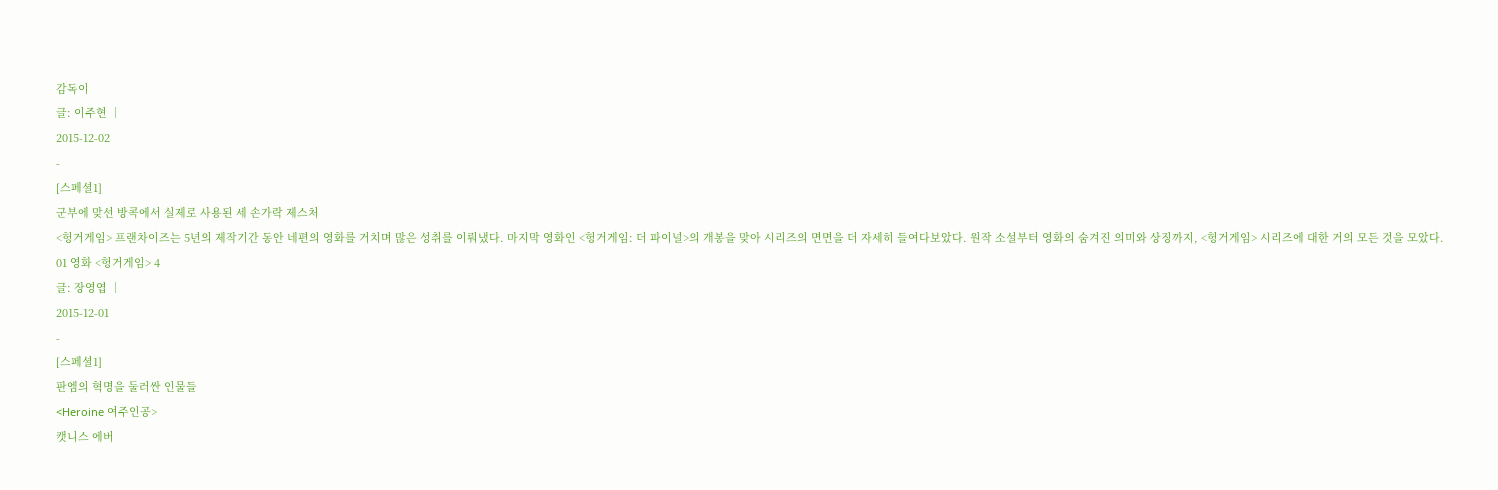감독이
글: 이주현 │
2015-12-02
-
[스페셜1]
군부에 맞선 방콕에서 실제로 사용된 세 손가락 제스처
<헝거게임> 프랜차이즈는 5년의 제작기간 동안 네편의 영화를 거치며 많은 성취를 이뤄냈다. 마지막 영화인 <헝거게임: 더 파이널>의 개봉을 맞아 시리즈의 면면을 더 자세히 들여다보았다. 원작 소설부터 영화의 숨겨진 의미와 상징까지, <헝거게임> 시리즈에 대한 거의 모든 것을 모았다.
01 영화 <헝거게임> 4
글: 장영엽 │
2015-12-01
-
[스페셜1]
판엠의 혁명을 둘러싼 인물들
<Heroine 여주인공>
캣니스 에버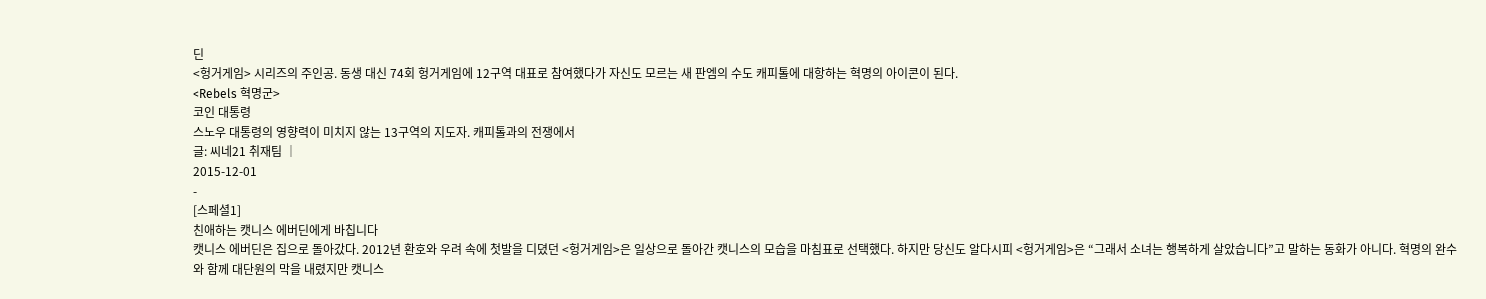딘
<헝거게임> 시리즈의 주인공. 동생 대신 74회 헝거게임에 12구역 대표로 참여했다가 자신도 모르는 새 판엠의 수도 캐피톨에 대항하는 혁명의 아이콘이 된다.
<Rebels 혁명군>
코인 대통령
스노우 대통령의 영향력이 미치지 않는 13구역의 지도자. 캐피톨과의 전쟁에서
글: 씨네21 취재팀 │
2015-12-01
-
[스페셜1]
친애하는 캣니스 에버딘에게 바칩니다
캣니스 에버딘은 집으로 돌아갔다. 2012년 환호와 우려 속에 첫발을 디뎠던 <헝거게임>은 일상으로 돌아간 캣니스의 모습을 마침표로 선택했다. 하지만 당신도 알다시피 <헝거게임>은 “그래서 소녀는 행복하게 살았습니다”고 말하는 동화가 아니다. 혁명의 완수와 함께 대단원의 막을 내렸지만 캣니스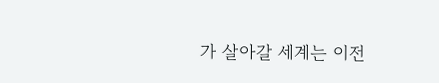가 살아갈 세계는 이전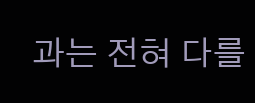과는 전혀 다를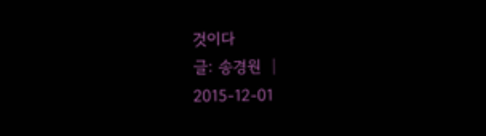것이다
글: 송경원 │
2015-12-01